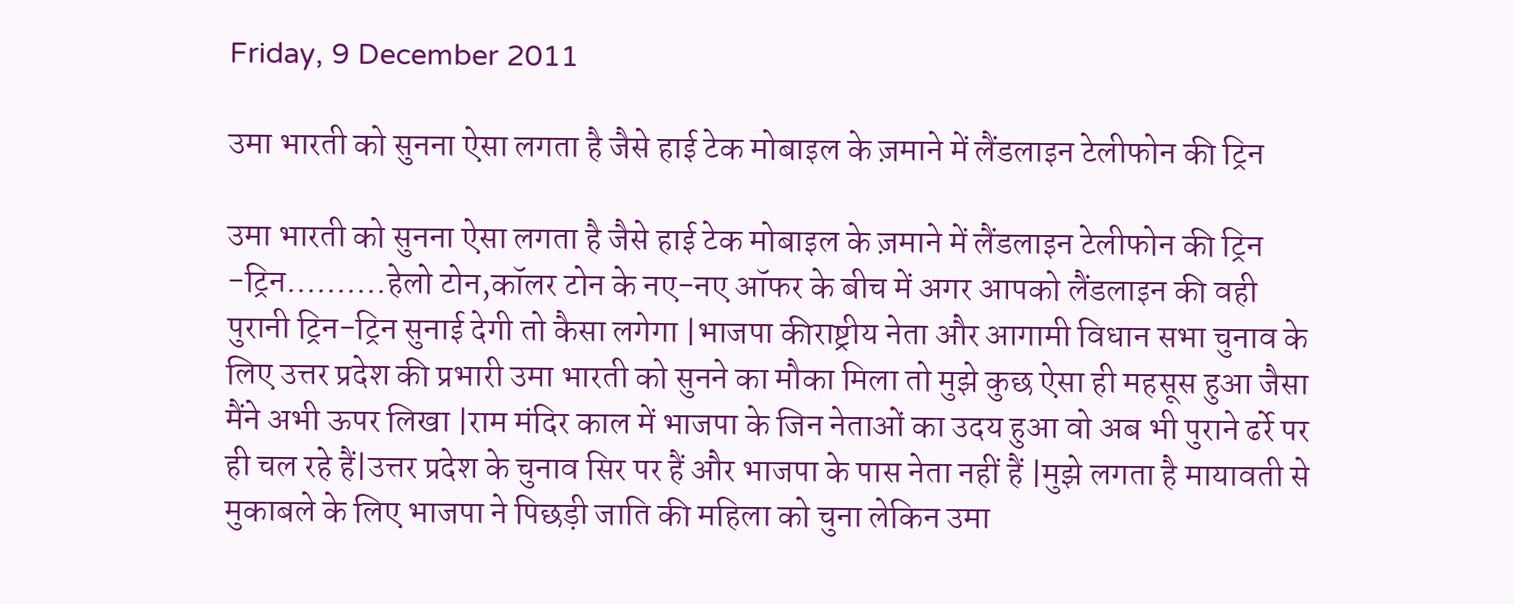Friday, 9 December 2011

उमा भारती को सुनना ऐसा लगता है जैसे हाई टेक मोबाइल के ज़माने में लैंडलाइन टेलीफोन की ट्रिन

उमा भारती को सुनना ऐसा लगता है जैसे हाई टेक मोबाइल के ज़माने में लैंडलाइन टेलीफोन की ट्रिन
-ट्रिन..........हेलो टोन,कॉलर टोन के नए-नए ऑफर के बीच में अगर आपको लैंडलाइन की वही पुरानी ट्रिन-ट्रिन सुनाई देगी तो कैसा लगेगा |भाजपा कीराष्ट्रीय नेता और आगामी विधान सभा चुनाव के लिए उत्तर प्रदेश की प्रभारी उमा भारती को सुनने का मौका मिला तो मुझे कुछ ऐसा ही महसूस हुआ जैसा मैंने अभी ऊपर लिखा |राम मंदिर काल में भाजपा के जिन नेताओं का उदय हुआ वो अब भी पुराने ढर्रे पर ही चल रहे हैं|उत्तर प्रदेश के चुनाव सिर पर हैं और भाजपा के पास नेता नहीं हैं |मुझे लगता है मायावती से मुकाबले के लिए भाजपा ने पिछड़ी जाति की महिला को चुना लेकिन उमा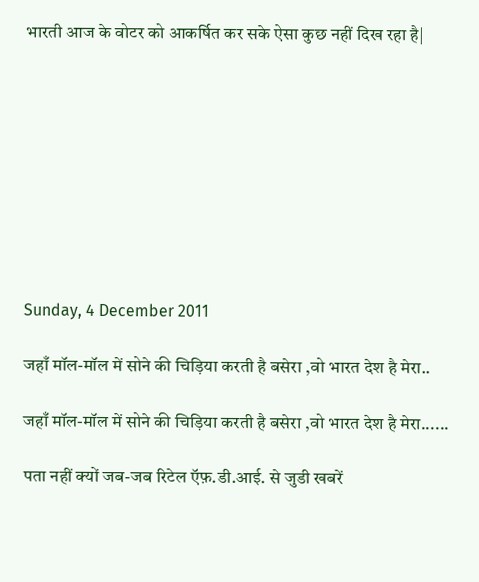भारती आज के वोटर को आकर्षित कर सके ऐसा कुछ नहीं दिख रहा है|









Sunday, 4 December 2011

जहाँ मॉल-मॉल में सोने की चिड़िया करती है बसेरा ,वो भारत देश है मेरा..

जहाँ मॉल-मॉल में सोने की चिड़िया करती है बसेरा ,वो भारत देश है मेरा......

पता नहीं क्यों जब-जब रिटेल ऍफ़.डी.आई. से जुडी खबरें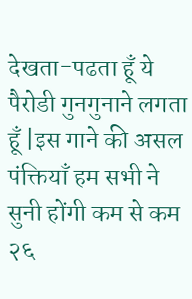देखता-पढता हूँ ये पैरोडी गुनगुनाने लगता हूँ |इस गाने की असल पंक्तियाँ हम सभी ने सुनी होंगी कम से कम २६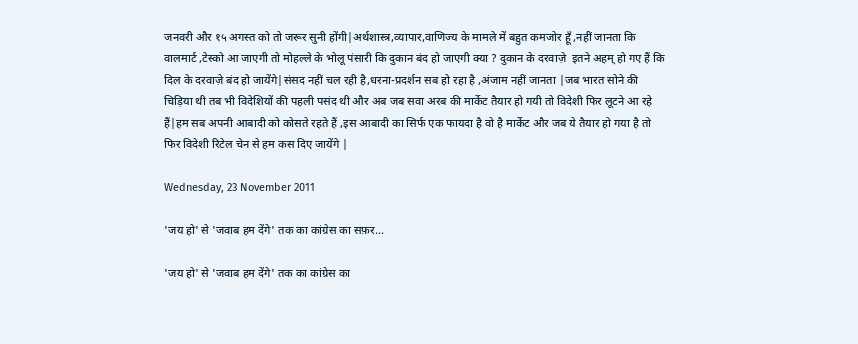जनवरी और १५ अगस्त को तो जरूर सुनी होंगी|अर्थशास्त्र,व्यापार,वाणिज्य के मामले में बहुत कमजोर हूँ ,नहीं जानता कि वालमार्ट ,टेस्को आ जाएगी तो मोहल्ले के भोलू पंसारी कि दुकान बंद हो जाएगी क्या ? दुकान के दरवाज़े  इतने अहम् हो गए हैं कि दिल के दरवाज़े बंद हो जायेंगे|संसद नहीं चल रही है,धरना-प्रदर्शन सब हो रहा है ,अंजाम नहीं जानता |जब भारत सोने की चिड़िया थी तब भी विदेशियों की पहली पसंद थी और अब जब सवा अरब की मार्केट तैयार हो गयी तो विदेशी फिर लूटने आ रहे हैं|हम सब अपनी आबादी को कोसते रहते हैं ,इस आबादी का सिर्फ एक फायदा है वो है मार्केट और जब ये तैयार हो गया है तो फिर विदेशी रिटेल चेन से हम कस दिए जायेंगे |

Wednesday, 23 November 2011

'जय हो' से 'जवाब हम देंगे' तक का कांग्रेस का सफ़र...

'जय हो' से 'जवाब हम देंगे' तक का कांग्रेस का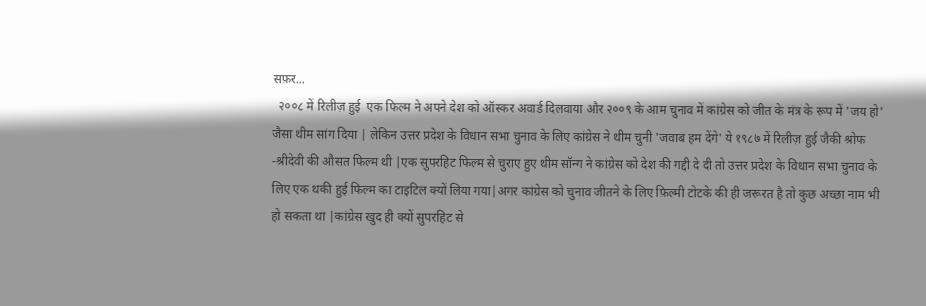सफ़र...
  २००८ में रिलीज़ हुई  एक फिल्म ने अपने देश को ऑस्कर अवार्ड दिलवाया और २००९ के आम चुनाव में कांग्रेस को जीत के मंत्र के रूप में 'जय हो' जैसा थीम सांग दिया | लेकिन उत्तर प्रदेश के विधान सभा चुनाव के लिए कांग्रेस ने थीम चुनी 'जवाब हम देंगे' ये १९८७ में रिलीज़ हुई जैकी श्रोफ -श्रीदेवी की औसत फिल्म थी |एक सुपरहिट फिल्म से चुराए हुए थीम सॉन्ग ने कांग्रेस को देश की गद्दी दे दी तो उत्तर प्रदेश के विधान सभा चुनाव के लिए एक थकी हुई फिल्म का टाइटिल क्यों लिया गया|अगर कांग्रेस को चुनाव जीतने के लिए फ़िल्मी टोटके की ही जरूरत है तो कुछ अच्छा नाम भी हो सकता था |कांग्रेस खुद ही क्यों सुपरहिट से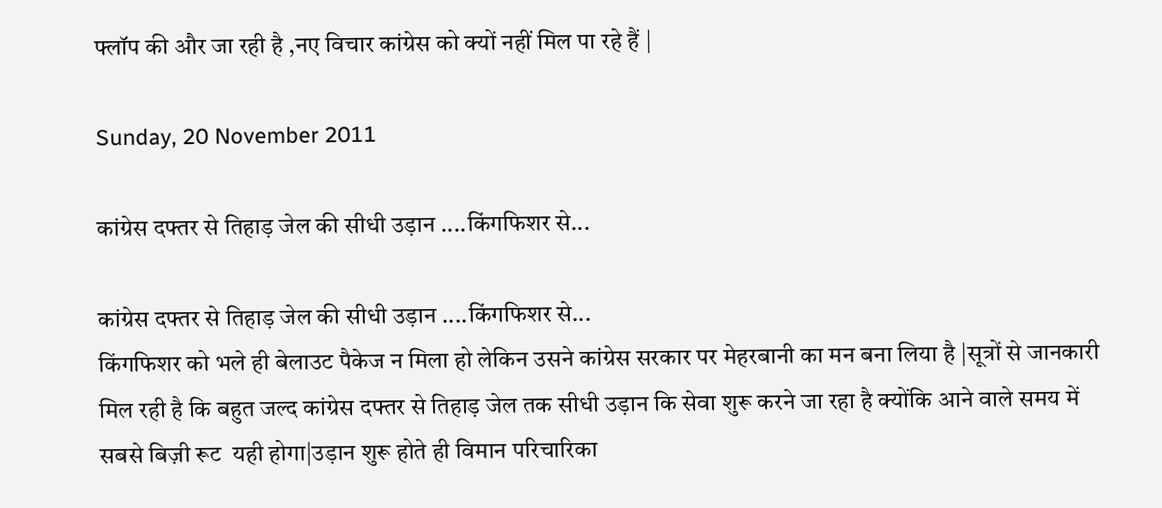फ्लॉप की और जा रही है ,नए विचार कांग्रेस को क्यों नहीं मिल पा रहे हैं |

Sunday, 20 November 2011

कांग्रेस दफ्तर से तिहाड़ जेल की सीधी उड़ान ....किंगफिशर से...

कांग्रेस दफ्तर से तिहाड़ जेल की सीधी उड़ान ....किंगफिशर से...
किंगफिशर को भले ही बेलाउट पैकेज न मिला हो लेकिन उसने कांग्रेस सरकार पर मेहरबानी का मन बना लिया है |सूत्रों से जानकारी मिल रही है कि बहुत जल्द कांग्रेस दफ्तर से तिहाड़ जेल तक सीधी उड़ान कि सेवा शुरू करने जा रहा है क्योंकि आने वाले समय में सबसे बिज़ी रूट  यही होगा|उड़ान शुरू होते ही विमान परिचारिका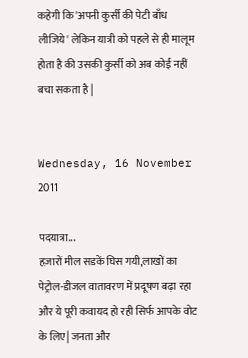कहेगी कि 'अपनी कुर्सी की पेटी बाँध लीजिये' लेकिन यात्री को पहले से ही मालूम होता है की उसकी कुर्सी को अब कोई नहीं बचा सकता है |


Wednesday, 16 November 2011

पदयात्रा...
हज़ारों मील सडकें घिस गयी,लाखों का पेट्रोल-डीजल वातावरण में प्रदूषण बढ़ा रहा और ये पूरी कवायद हो रही सिर्फ आपके वोट के लिए| जनता और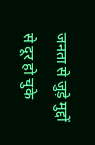जनता से जुड़े मुद्दों से दूर हो चुके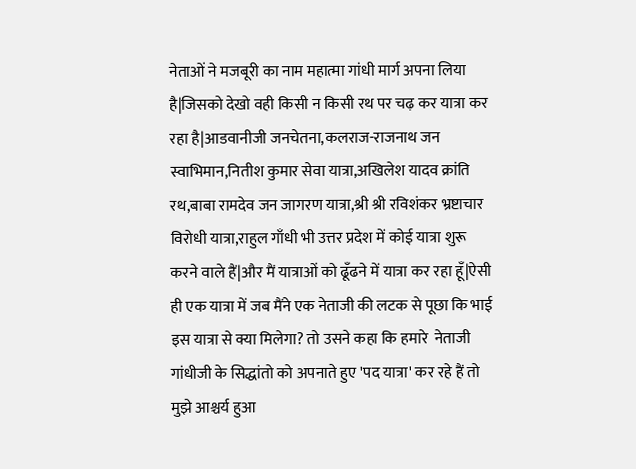नेताओं ने मजबूरी का नाम महात्मा गांधी मार्ग अपना लिया है|जिसको देखो वही किसी न किसी रथ पर चढ़ कर यात्रा कर रहा है|आडवानीजी जनचेतना,कलराज-राजनाथ जन स्वाभिमान,नितीश कुमार सेवा यात्रा,अखिलेश यादव क्रांति रथ,बाबा रामदेव जन जागरण यात्रा,श्री श्री रविशंकर भ्रष्टाचार विरोधी यात्रा,राहुल गाँधी भी उत्तर प्रदेश में कोई यात्रा शुरू करने वाले हैं|और मैं यात्राओं को ढूँढने में यात्रा कर रहा हूँ|ऐसी ही एक यात्रा में जब मैंने एक नेताजी की लटक से पूछा कि भाई इस यात्रा से क्या मिलेगा? तो उसने कहा कि हमारे  नेताजी गांधीजी के सिद्धांतो को अपनाते हुए 'पद यात्रा' कर रहे हैं तो मुझे आश्चर्य हुआ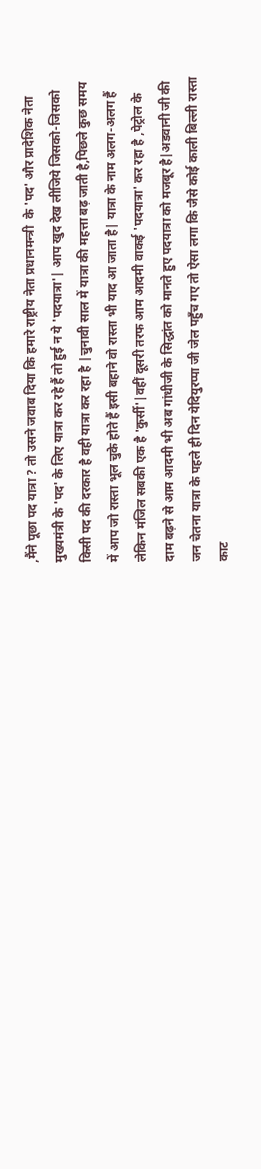,मैंने पूछा पद यात्रा ? तो उसने जवाब दिया कि हमारे राष्ट्रीय नेता प्रधानमन्त्री  के 'पद' और प्रादेशिक नेता मुख्यमंत्री के 'पद' के लिए यात्रा कर रहे हैं तो हुई न ये 'पदयात्रा'| आप खुद देख लीजिये जिसको-जिसको किसी पद की दरकार है वही यात्रा कर रहा है |चुनावी साल में यात्रा की महत्ता बढ़ जाती है,पिछले कुछ समय में आप जो रास्ता भूल चुके होते हैं इसी बहाने वो रास्ता भी याद आ जाता है| यात्रा के नाम अलग-अलग हैं लेकिन मंजिल सबकी एक है 'कुर्सी'|वहीं दूसरी तरफ आम आदमी वाकई 'पदयात्रा' कर रहा है ,पेट्रोल के दाम बढ़ने से आम आदमी भी अब गांधीजी के सिद्धांत को मानते हुए पदयात्रा को मजबूर है|अडवानी जी की जन चेतना यात्रा के पहले ही दिन येदियुरप्पा जी जेल पहुँच गए तो ऐसा लगा कि जैसे कोई काली बिल्ली रास्ता काट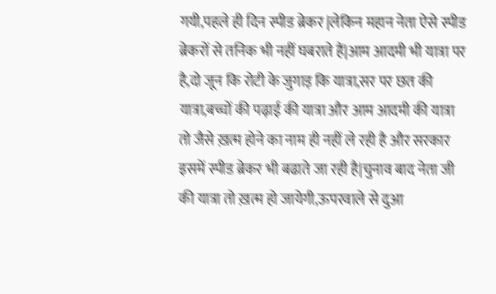गयी,पहले ही दिन स्पीड ब्रेकर |लेकिन महान नेता ऐसे स्पीड ब्रेकरों से तनिक भी नहीं घबराते हैं|आम आदमी भी यात्रा पर है,दो जून कि रोटी के जुगाड़ कि यात्रा,सर पर छत की यात्रा,बच्चों की पढ़ाई की यात्रा और आम आदमी की यात्रा तो जैसे ख़त्म होने का नाम ही नहीं ले रही है और सरकार इसमें स्पीड ब्रेकर भी बढाते जा रही है|चुनाव बाद नेता जी की यात्रा तो ख़त्म हो जायेगी,ऊपरवाले से दुआ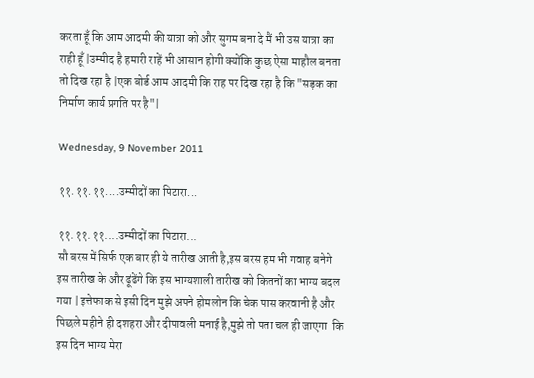करता हूँ कि आम आदमी की यात्रा को और सुगम बना दे मैं भी उस यात्रा का राही हूँ |उम्मीद है हमारी राहें भी आसान होगी क्योंकि कुछ ऐसा माहौल बनता तो दिख रहा है |एक बोर्ड आम आदमी कि राह पर दिख रहा है कि "सड़क का निर्माण कार्य प्रगति पर है"|

Wednesday, 9 November 2011

११.११.११....उम्मीदों का पिटारा...

११.११.११....उम्मीदों का पिटारा...
सौ बरस में सिर्फ एक बार ही ये तारीख आती है,इस बरस हम भी गवाह बनेगे इस तारीख के और ढूंढेंगे कि इस भाग्यशाली तारीख को कितनों का भाग्य बदल गया | इत्तेफाक से इसी दिन मुझे अपने होमलोन कि चेक पास करवानी है और पिछले महीने ही दशहरा और दीपावली मनाई है,मुझे तो पता चल ही जाएगा  कि इस दिन भाग्य मेरा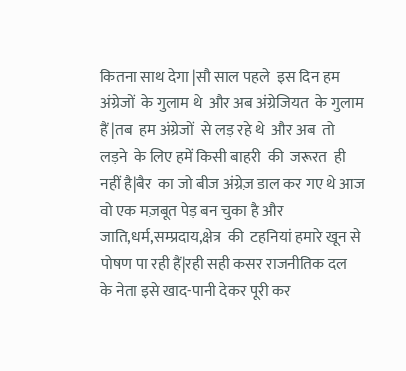कितना साथ देगा |सौ साल पहले  इस दिन हम अंग्रेजों  के गुलाम थे  और अब अंग्रेजियत  के गुलाम हैं |तब  हम अंग्रेजों  से लड़ रहे थे  और अब  तो लड़ने  के लिए हमें किसी बाहरी  की  जरूरत  ही नहीं है|बैर  का जो बीज अंग्रेज़ डाल कर गए थे आज वो एक मज़बूत पेड़ बन चुका है और जाति,धर्म,सम्प्रदाय,क्षेत्र  की  टहनियां हमारे खून से पोषण पा रही हैं|रही सही कसर राजनीतिक दल  के नेता इसे खाद-पानी देकर पूरी कर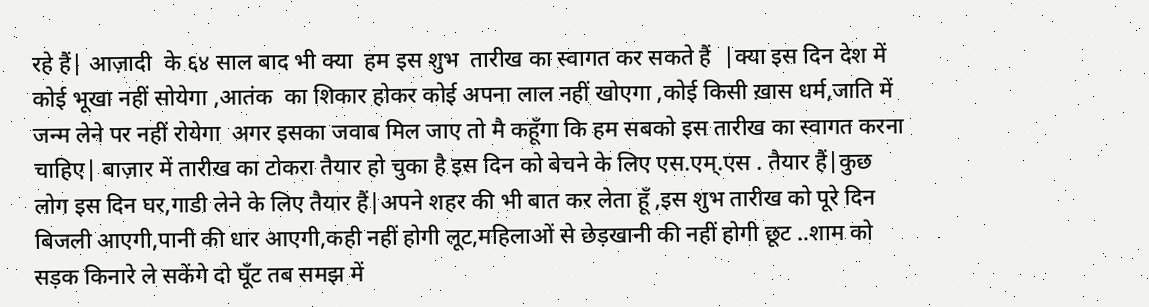रहे हैं| आज़ादी  के ६४ साल बाद भी क्या  हम इस शुभ  तारीख का स्वागत कर सकते हैं  |क्या इस दिन देश में कोई भूखा नहीं सोयेगा ,आतंक  का शिकार होकर कोई अपना लाल नहीं खोएगा ,कोई किसी ख़ास धर्म,जाति में जन्म लेने पर नहीं रोयेगा  अगर इसका जवाब मिल जाए तो मै कहूँगा कि हम सबको इस तारीख का स्वागत करना चाहिए| बाज़ार में तारीख का टोकरा तैयार हो चुका है इस दिन को बेचने के लिए एस.एम्.एस . तैयार हैं|कुछ लोग इस दिन घर,गाडी लेने के लिए तैयार हैं|अपने शहर की भी बात कर लेता हूँ ,इस शुभ तारीख को पूरे दिन बिजली आएगी,पानी की धार आएगी,कही नहीं होगी लूट,महिलाओं से छेड़खानी की नहीं होगी छूट ..शाम को सड़क किनारे ले सकेंगे दो घूँट तब समझ में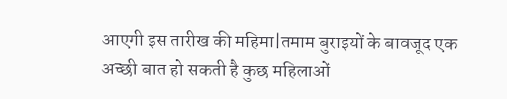आएगी इस तारीख की महिमा|तमाम बुराइयों के बावजूद एक अच्छी बात हो सकती है कुछ महिलाओं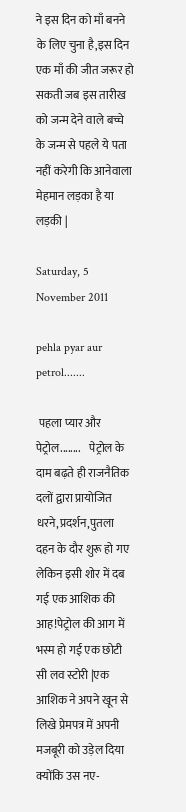ने इस दिन को माँ बनने के लिए चुना है,इस दिन एक माँ की जीत जरूर हो सकती जब इस तारीख को जन्म देने वाले बच्चे के जन्म से पहले ये पता नहीं करेगी कि आनेवाला मेहमान लड़का है या लड़की |

Saturday, 5 November 2011

pehla pyar aur petrol.......

 पहला प्यार और पेट्रोल........    पेट्रोल के दाम बढ़ते ही राजनैतिक दलों द्वारा प्रायोजित धरने,प्रदर्शन,पुतला दहन के दौर शुरू हो गए लेकिन इसी शोर में दब गई एक आशिक की आह!पेट्रोल की आग में भस्म हो गई एक छोटी सी लव स्टोरी |एक आशिक ने अपने खून से लिखे प्रेमपत्र में अपनी मजबूरी को उड़ेल दिया क्योंकि उस नए-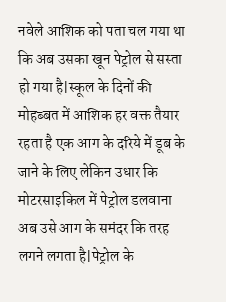नवेले आशिक को पता चल गया था कि अब उसका खून पेट्रोल से सस्ता हो गया है|स्कूल के दिनों की  मोहब्बत में आशिक हर वक्त तैयार रहता है एक आग के दरिये में डूब के जाने के लिए लेकिन उधार कि मोटरसाइकिल में पेट्रोल डलवाना अब उसे आग के समंदर कि तरह लगने लगता है|पेट्रोल के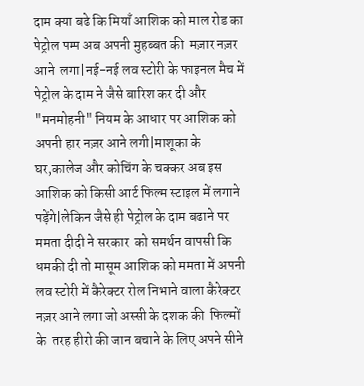दाम क्या बढे कि मियाँ आशिक को माल रोड का पेट्रोल पम्प अब अपनी मुहब्बत की  मज़ार नज़र आने  लगा|नई-नई लव स्टोरी के फाइनल मैच में पेट्रोल के दाम ने जैसे बारिश कर दी और "मनमोहनी" नियम के आधार पर आशिक को अपनी हार नज़र आने लगी|माशूका के घर,कालेज और कोचिंग के चक्कर अब इस आशिक को किसी आर्ट फिल्म स्टाइल में लगाने पड़ेंगे|लेकिन जैसे ही पेट्रोल के दाम बढाने पर ममता दीदी ने सरकार  को समर्थन वापसी कि धमकी दी तो मासूम आशिक को ममता में अपनी लव स्टोरी में कैरेक्टर रोल निभाने वाला कैरेक्टर नज़र आने लगा जो अस्सी के दशक की  फिल्मों के  तरह हीरो की जान बचाने के लिए अपने सीने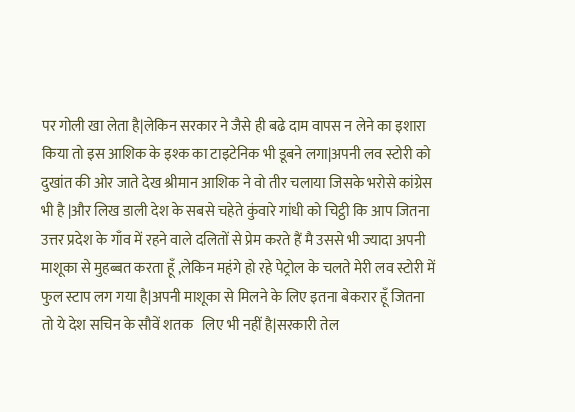पर गोली खा लेता है|लेकिन सरकार ने जैसे ही बढे दाम वापस न लेने का इशारा किया तो इस आशिक के इश्क का टाइटेनिक भी डूबने लगा|अपनी लव स्टोरी को दुखांत की ओर जाते देख श्रीमान आशिक ने वो तीर चलाया जिसके भरोसे कांग्रेस भी है |और लिख डाली देश के सबसे चहेते कुंवारे गांधी को चिट्ठी कि आप जितना उत्तर प्रदेश के गाँव में रहने वाले दलितों से प्रेम करते हैं मै उससे भी ज्यादा अपनी माशूका से मुहब्बत करता हूँ ,लेकिन महंगे हो रहे पेट्रोल के चलते मेरी लव स्टोरी में फुल स्टाप लग गया है|अपनी माशूका से मिलने के लिए इतना बेकरार हूँ जितना तो ये देश सचिन के सौवें शतक   लिए भी नहीं है|सरकारी तेल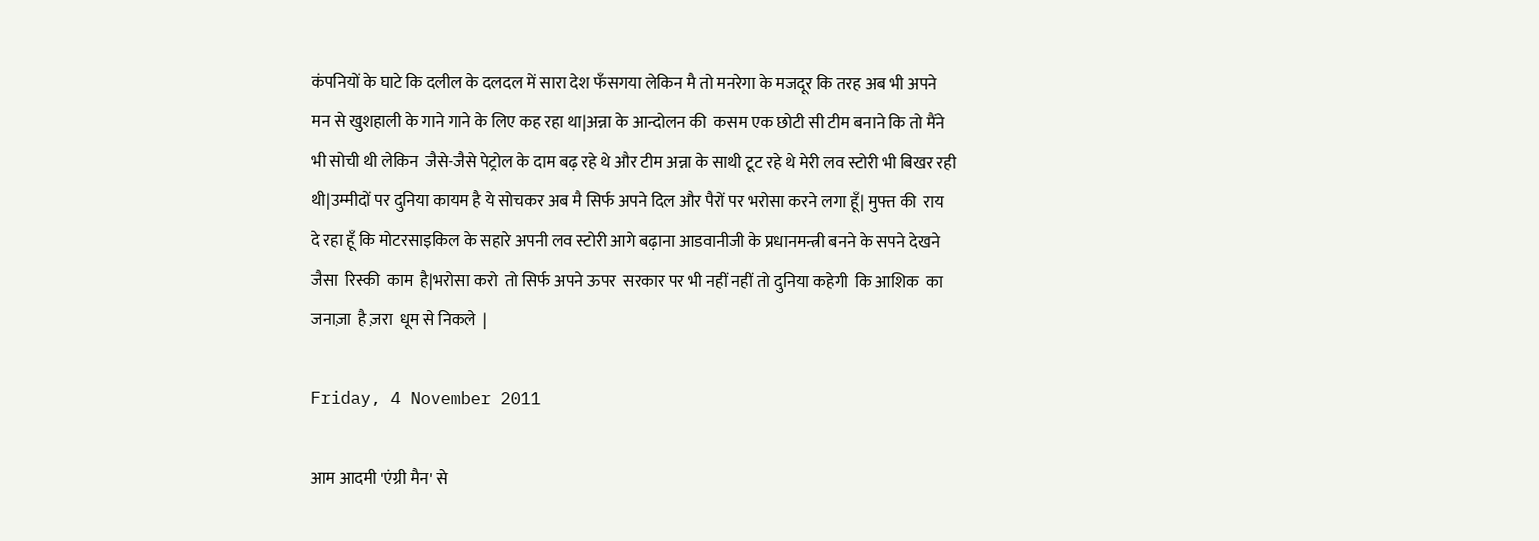कंपनियों के घाटे कि दलील के दलदल में सारा देश फँसगया लेकिन मै तो मनरेगा के मजदूर कि तरह अब भी अपने मन से खुशहाली के गाने गाने के लिए कह रहा था|अन्ना के आन्दोलन की  कसम एक छोटी सी टीम बनाने कि तो मैंने भी सोची थी लेकिन  जैसे-जैसे पेट्रोल के दाम बढ़ रहे थे और टीम अन्ना के साथी टूट रहे थे मेरी लव स्टोरी भी बिखर रही थी|उम्मीदों पर दुनिया कायम है ये सोचकर अब मै सिर्फ अपने दिल और पैरों पर भरोसा करने लगा हूँ| मुफ्त की  राय दे रहा हूँ कि मोटरसाइकिल के सहारे अपनी लव स्टोरी आगे बढ़ाना आडवानीजी के प्रधानमन्त्री बनने के सपने देखने  जैसा  रिस्की  काम  है|भरोसा करो  तो सिर्फ अपने ऊपर  सरकार पर भी नहीं नहीं तो दुनिया कहेगी  कि आशिक  का  जनाज़ा  है ज़रा  धूम से निकले  |

Friday, 4 November 2011

आम आदमी 'एंग्री मैन' से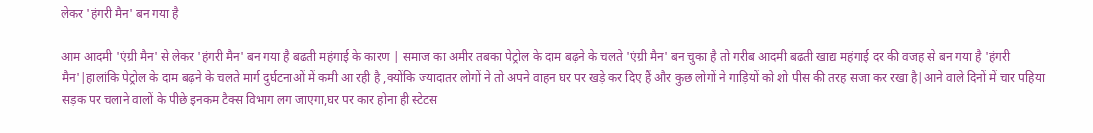लेकर 'हंगरी मैन' बन गया है

आम आदमी 'एंग्री मैन' से लेकर 'हंगरी मैन' बन गया है बढती महंगाई के कारण | समाज का अमीर तबका पेट्रोल के दाम बढ़ने के चलते 'एंग्री मैन' बन चुका है तो गरीब आदमी बढती खाद्य महंगाई दर की वजह से बन गया है 'हंगरी मैन'|हालांकि पेट्रोल के दाम बढ़ने के चलते मार्ग दुर्घटनाओं में कमी आ रही है ,क्योंकि ज्यादातर लोगों ने तो अपने वाहन घर पर खड़े कर दिए हैं और कुछ लोगों ने गाड़ियों को शो पीस की तरह सजा कर रखा है|आने वाले दिनों में चार पहिया सड़क पर चलाने वालों के पीछे इनकम टैक्स विभाग लग जाएगा,घर पर कार होना ही स्टेटस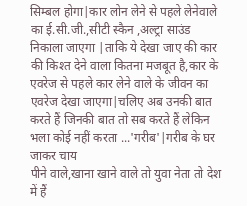सिम्बल होगा|कार लोन लेने से पहले लेनेवाले का ई.सी.जी.,सीटी स्कैन ,अल्ट्रा साउंड निकाला जाएगा |ताकि ये देखा जाए की कार की किश्त देने वाला कितना मजबूत है,कार के एवरेज से पहले कार लेने वाले के जीवन का एवरेज देखा जाएगा|चलिए अब उनकी बात करते हैं जिनकी बात तो सब करते हैं लेकिन भला कोई नहीं करता ...'गरीब'|गरीब के घर जाकर चाय
पीने वाले,खाना खाने वाले तो युवा नेता तो देश में हैं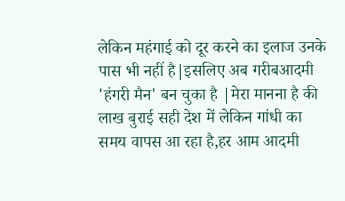लेकिन महंगाई को दूर करने का इलाज उनके पास भी नहीं है|इसलिए अब गरीबआदमी 'हंगरी मैन' बन चुका है |मेरा मानना है की लाख बुराई सही देश में लेकिन गांधी का समय वापस आ रहा है,हर आम आदमी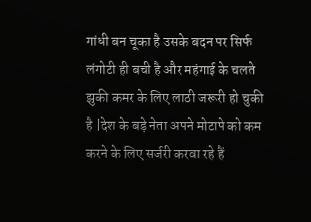गांधी बन चूका है उसके बदन पर सिर्फ लंगोटी ही बची है और महंगाई के चलते झुकी कमर के लिए लाठी जरूरी हो चुकी है |देश के बड़े नेता अपने मोटापे को कम करने के लिए सर्जरी करवा रहे हैं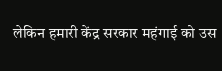लेकिन हमारी केंद्र सरकार महंगाई को उस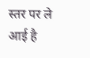स्तर पर ले आई है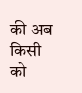की अब किसी को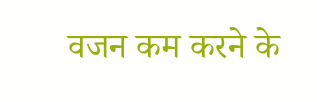वजन कम करने के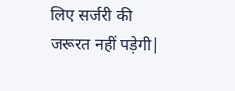लिए सर्जरी की जरूरत नहीं पड़ेगी|